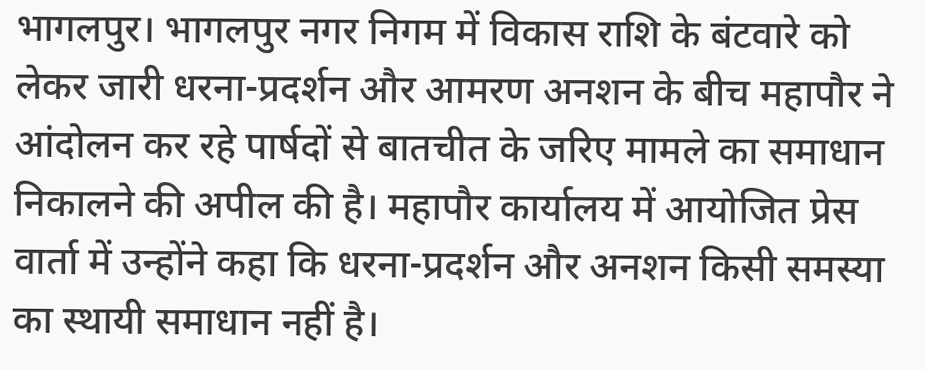भागलपुर। भागलपुर नगर निगम में विकास राशि के बंटवारे को लेकर जारी धरना-प्रदर्शन और आमरण अनशन के बीच महापौर ने आंदोलन कर रहे पार्षदों से बातचीत के जरिए मामले का समाधान निकालने की अपील की है। महापौर कार्यालय में आयोजित प्रेस वार्ता में उन्होंने कहा कि धरना-प्रदर्शन और अनशन किसी समस्या का स्थायी समाधान नहीं है।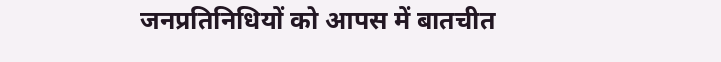जनप्रतिनिधियों को आपस में बातचीत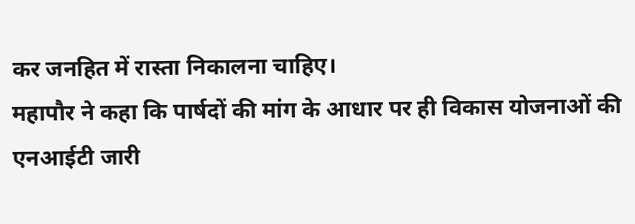कर जनहित में रास्ता निकालना चाहिए।
महापौर ने कहा कि पार्षदों की मांग के आधार पर ही विकास योजनाओं की एनआईटी जारी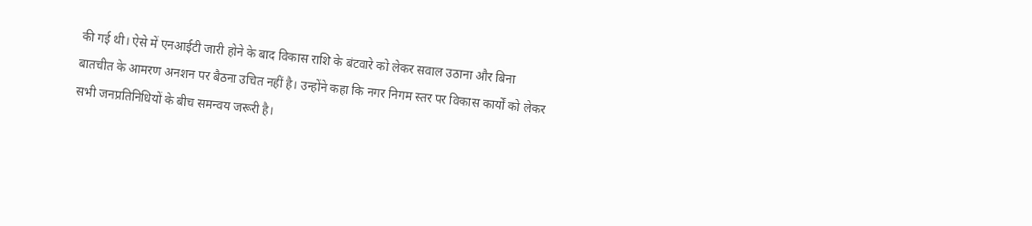की गई थी। ऐसे में एनआईटी जारी होने के बाद विकास राशि के बंटवारे को लेकर सवाल उठाना और बिना बातचीत के आमरण अनशन पर बैठना उचित नहीं है। उन्होंने कहा कि नगर निगम स्तर पर विकास कार्यों को लेकर सभी जनप्रतिनिधियों के बीच समन्वय जरूरी है।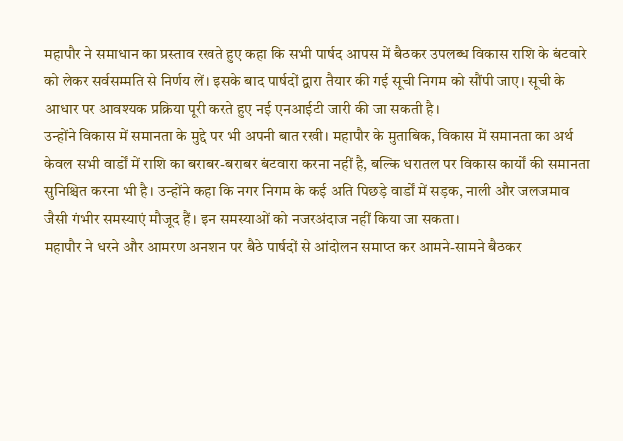महापौर ने समाधान का प्रस्ताव रखते हुए कहा कि सभी पार्षद आपस में बैठकर उपलब्ध विकास राशि के बंटवारे को लेकर सर्वसम्मति से निर्णय लें। इसके बाद पार्षदों द्वारा तैयार की गई सूची निगम को सौंपी जाए। सूची के आधार पर आवश्यक प्रक्रिया पूरी करते हुए नई एनआईटी जारी की जा सकती है।
उन्होंने विकास में समानता के मुद्दे पर भी अपनी बात रखी। महापौर के मुताबिक, विकास में समानता का अर्थ केवल सभी वार्डों में राशि का बराबर-बराबर बंटवारा करना नहीं है, बल्कि धरातल पर विकास कार्यों की समानता सुनिश्चित करना भी है। उन्होंने कहा कि नगर निगम के कई अति पिछड़े वार्डों में सड़क, नाली और जलजमाव जैसी गंभीर समस्याएं मौजूद हैं। इन समस्याओं को नजरअंदाज नहीं किया जा सकता।
महापौर ने धरने और आमरण अनशन पर बैठे पार्षदों से आंदोलन समाप्त कर आमने-सामने बैठकर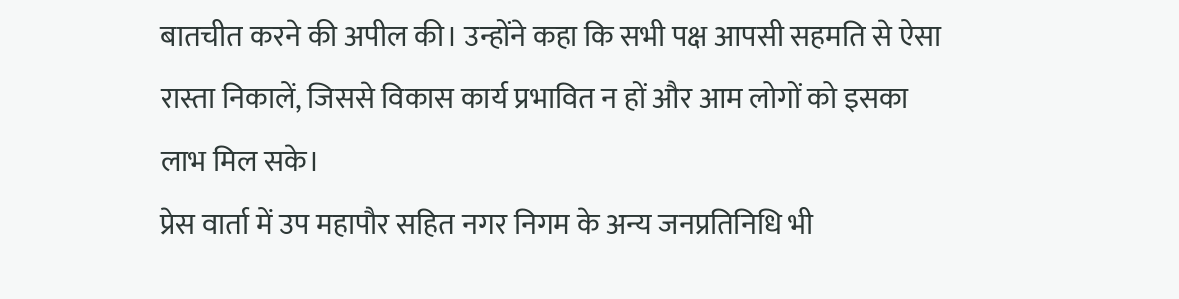बातचीत करने की अपील की। उन्होंने कहा कि सभी पक्ष आपसी सहमति से ऐसा रास्ता निकालें, जिससे विकास कार्य प्रभावित न हों और आम लोगों को इसका लाभ मिल सके।
प्रेस वार्ता में उप महापौर सहित नगर निगम के अन्य जनप्रतिनिधि भी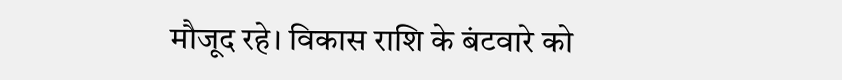मौजूद रहे। विकास राशि के बंटवारे को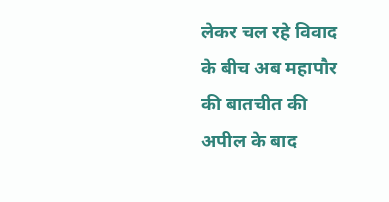लेकर चल रहे विवाद के बीच अब महापौर की बातचीत की अपील के बाद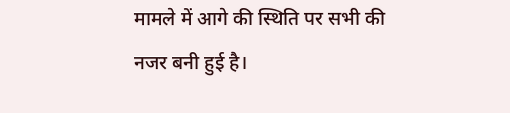मामले में आगे की स्थिति पर सभी की नजर बनी हुई है।